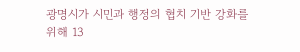광명시가 시민과 행정의 협치 기반 강화를 위해 13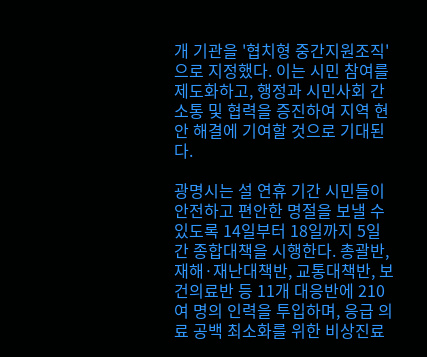개 기관을 '협치형 중간지원조직'으로 지정했다. 이는 시민 참여를 제도화하고, 행정과 시민사회 간 소통 및 협력을 증진하여 지역 현안 해결에 기여할 것으로 기대된다.

광명시는 설 연휴 기간 시민들이 안전하고 편안한 명절을 보낼 수 있도록 14일부터 18일까지 5일간 종합대책을 시행한다. 총괄반, 재해·재난대책반, 교통대책반, 보건의료반 등 11개 대응반에 210여 명의 인력을 투입하며, 응급 의료 공백 최소화를 위한 비상진료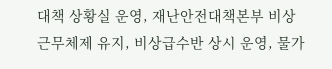대책 상황실 운영, 재난안전대책본부 비상근무체제 유지, 비상급수반 상시 운영, 물가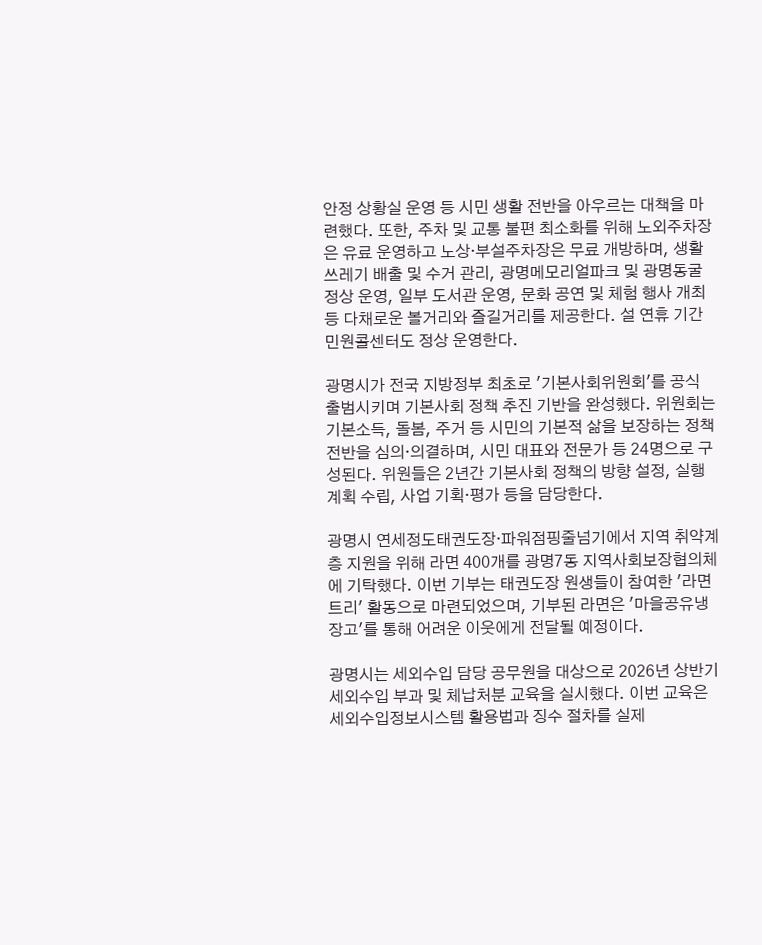안정 상황실 운영 등 시민 생활 전반을 아우르는 대책을 마련했다. 또한, 주차 및 교통 불편 최소화를 위해 노외주차장은 유료 운영하고 노상·부설주차장은 무료 개방하며, 생활 쓰레기 배출 및 수거 관리, 광명메모리얼파크 및 광명동굴 정상 운영, 일부 도서관 운영, 문화 공연 및 체험 행사 개최 등 다채로운 볼거리와 즐길거리를 제공한다. 설 연휴 기간 민원콜센터도 정상 운영한다.

광명시가 전국 지방정부 최초로 '기본사회위원회'를 공식 출범시키며 기본사회 정책 추진 기반을 완성했다. 위원회는 기본소득, 돌봄, 주거 등 시민의 기본적 삶을 보장하는 정책 전반을 심의·의결하며, 시민 대표와 전문가 등 24명으로 구성된다. 위원들은 2년간 기본사회 정책의 방향 설정, 실행 계획 수립, 사업 기획·평가 등을 담당한다.

광명시 연세정도태권도장·파워점핑줄넘기에서 지역 취약계층 지원을 위해 라면 400개를 광명7동 지역사회보장협의체에 기탁했다. 이번 기부는 태권도장 원생들이 참여한 '라면트리' 활동으로 마련되었으며, 기부된 라면은 '마을공유냉장고'를 통해 어려운 이웃에게 전달될 예정이다.

광명시는 세외수입 담당 공무원을 대상으로 2026년 상반기 세외수입 부과 및 체납처분 교육을 실시했다. 이번 교육은 세외수입정보시스템 활용법과 징수 절차를 실제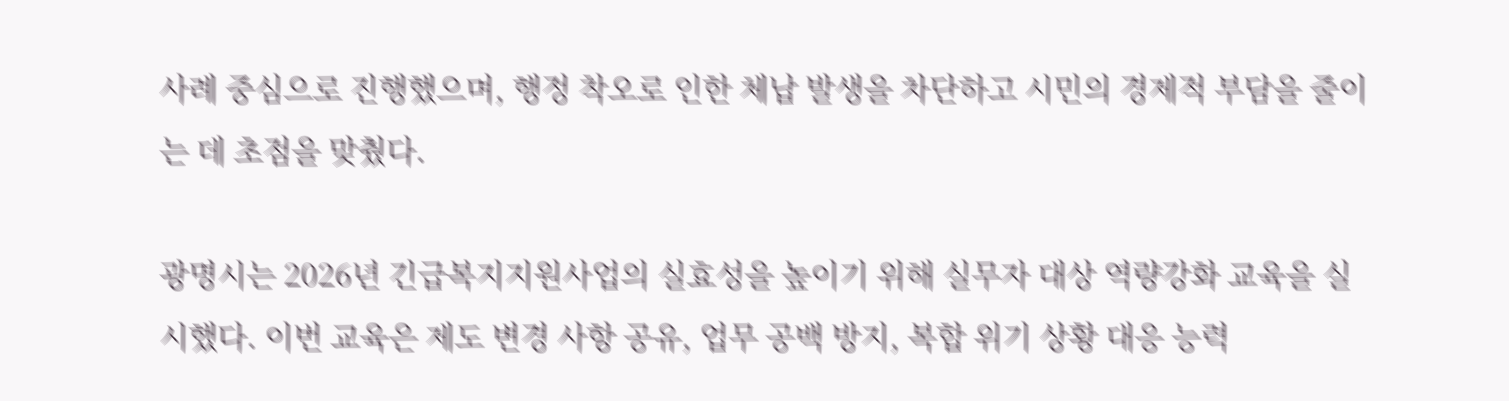사례 중심으로 진행했으며, 행정 착오로 인한 체납 발생을 차단하고 시민의 경제적 부담을 줄이는 데 초점을 맞췄다.

광명시는 2026년 긴급복지지원사업의 실효성을 높이기 위해 실무자 대상 역량강화 교육을 실시했다. 이번 교육은 제도 변경 사항 공유, 업무 공백 방지, 복합 위기 상황 대응 능력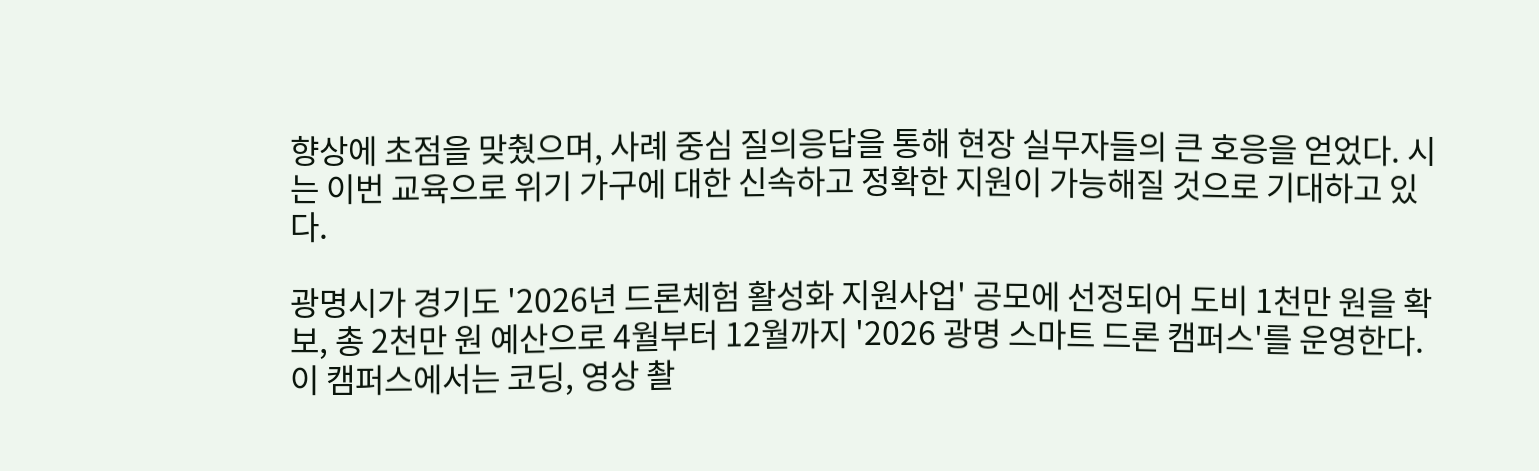향상에 초점을 맞췄으며, 사례 중심 질의응답을 통해 현장 실무자들의 큰 호응을 얻었다. 시는 이번 교육으로 위기 가구에 대한 신속하고 정확한 지원이 가능해질 것으로 기대하고 있다.

광명시가 경기도 '2026년 드론체험 활성화 지원사업' 공모에 선정되어 도비 1천만 원을 확보, 총 2천만 원 예산으로 4월부터 12월까지 '2026 광명 스마트 드론 캠퍼스'를 운영한다. 이 캠퍼스에서는 코딩, 영상 촬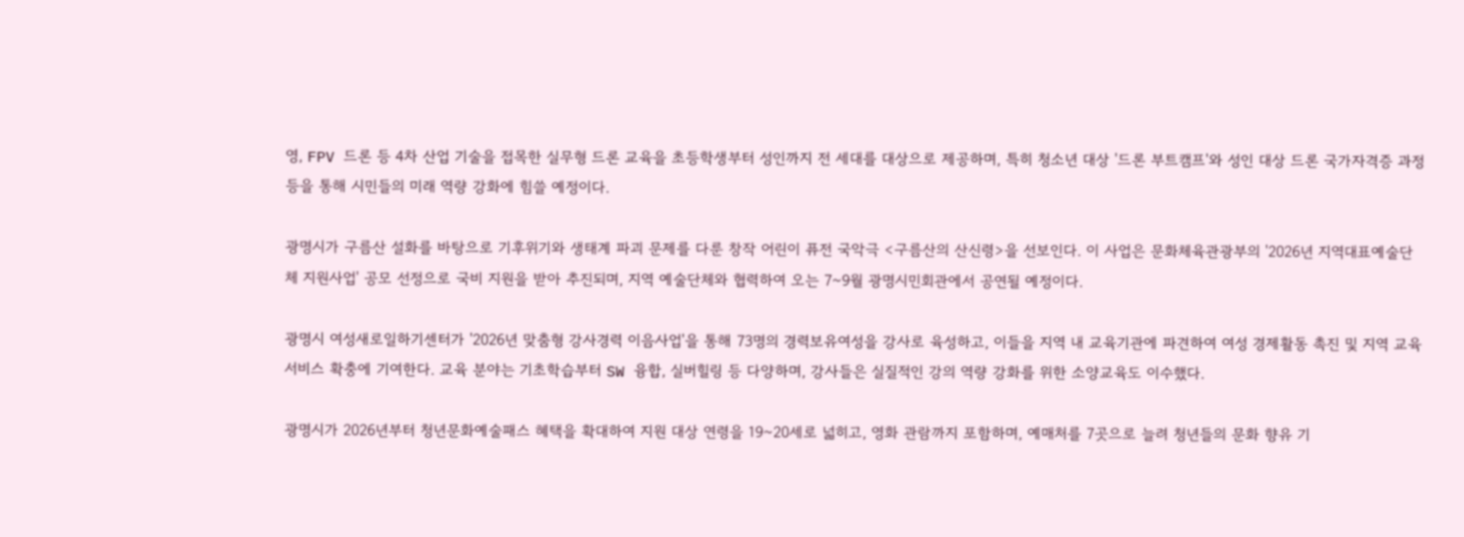영, FPV 드론 등 4차 산업 기술을 접목한 실무형 드론 교육을 초등학생부터 성인까지 전 세대를 대상으로 제공하며, 특히 청소년 대상 '드론 부트캠프'와 성인 대상 드론 국가자격증 과정 등을 통해 시민들의 미래 역량 강화에 힘쓸 예정이다.

광명시가 구름산 설화를 바탕으로 기후위기와 생태계 파괴 문제를 다룬 창작 어린이 퓨전 국악극 <구름산의 산신령>을 선보인다. 이 사업은 문화체육관광부의 '2026년 지역대표예술단체 지원사업' 공모 선정으로 국비 지원을 받아 추진되며, 지역 예술단체와 협력하여 오는 7~9월 광명시민회관에서 공연될 예정이다.

광명시 여성새로일하기센터가 '2026년 맞춤형 강사경력 이음사업'을 통해 73명의 경력보유여성을 강사로 육성하고, 이들을 지역 내 교육기관에 파견하여 여성 경제활동 촉진 및 지역 교육 서비스 확충에 기여한다. 교육 분야는 기초학습부터 SW 융합, 실버힐링 등 다양하며, 강사들은 실질적인 강의 역량 강화를 위한 소양교육도 이수했다.

광명시가 2026년부터 청년문화예술패스 혜택을 확대하여 지원 대상 연령을 19~20세로 넓히고, 영화 관람까지 포함하며, 예매처를 7곳으로 늘려 청년들의 문화 향유 기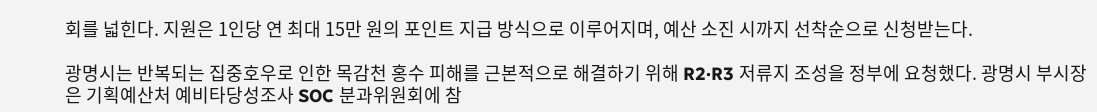회를 넓힌다. 지원은 1인당 연 최대 15만 원의 포인트 지급 방식으로 이루어지며, 예산 소진 시까지 선착순으로 신청받는다.

광명시는 반복되는 집중호우로 인한 목감천 홍수 피해를 근본적으로 해결하기 위해 R2·R3 저류지 조성을 정부에 요청했다. 광명시 부시장은 기획예산처 예비타당성조사 SOC 분과위원회에 참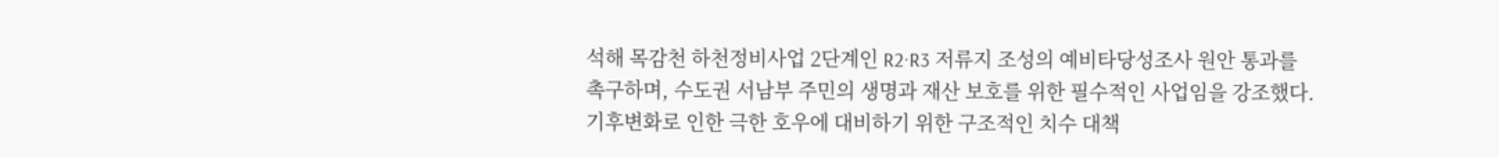석해 목감천 하천정비사업 2단계인 R2·R3 저류지 조성의 예비타당성조사 원안 통과를 촉구하며, 수도권 서남부 주민의 생명과 재산 보호를 위한 필수적인 사업임을 강조했다. 기후변화로 인한 극한 호우에 대비하기 위한 구조적인 치수 대책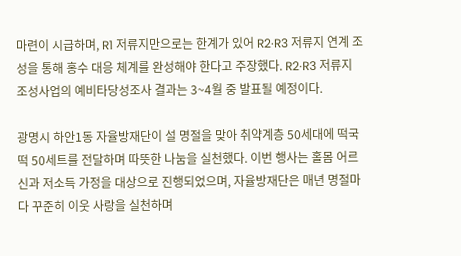마련이 시급하며, R1 저류지만으로는 한계가 있어 R2·R3 저류지 연계 조성을 통해 홍수 대응 체계를 완성해야 한다고 주장했다. R2·R3 저류지 조성사업의 예비타당성조사 결과는 3~4월 중 발표될 예정이다.

광명시 하안1동 자율방재단이 설 명절을 맞아 취약계층 50세대에 떡국 떡 50세트를 전달하며 따뜻한 나눔을 실천했다. 이번 행사는 홀몸 어르신과 저소득 가정을 대상으로 진행되었으며, 자율방재단은 매년 명절마다 꾸준히 이웃 사랑을 실천하며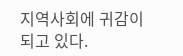지역사회에 귀감이 되고 있다.